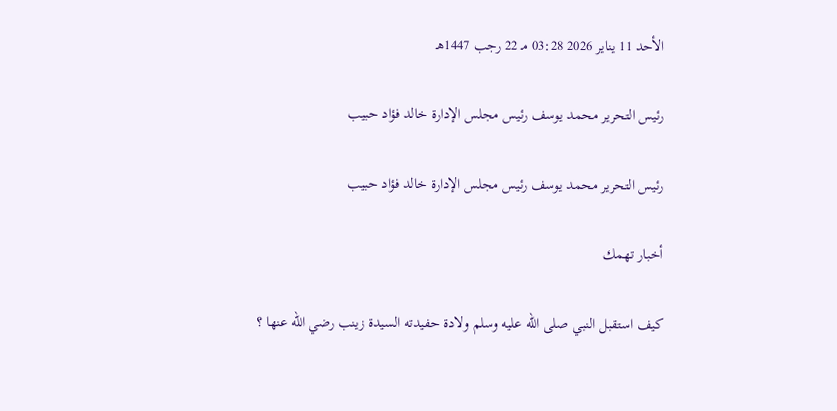الأحد 11 يناير 2026 03:28 مـ 22 رجب 1447هـ

رئيس التحرير محمد يوسف رئيس مجلس الإدارة خالد فؤاد حبيب

رئيس التحرير محمد يوسف رئيس مجلس الإدارة خالد فؤاد حبيب

أخبار تهمك

كيف استقبل النبي صلى الله عليه وسلم ولادة حفيدته السيدة زينب رضي الله عنها ؟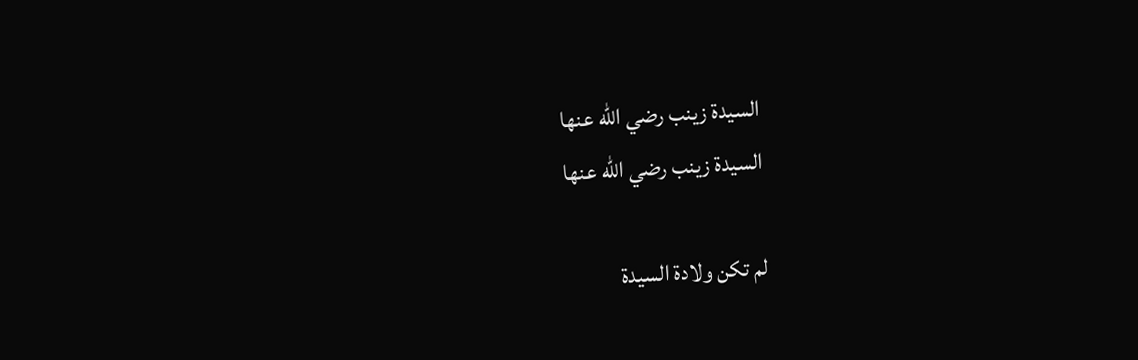السيدة زينب رضي الله عنها
السيدة زينب رضي الله عنها

لم تكن ولادة السيدة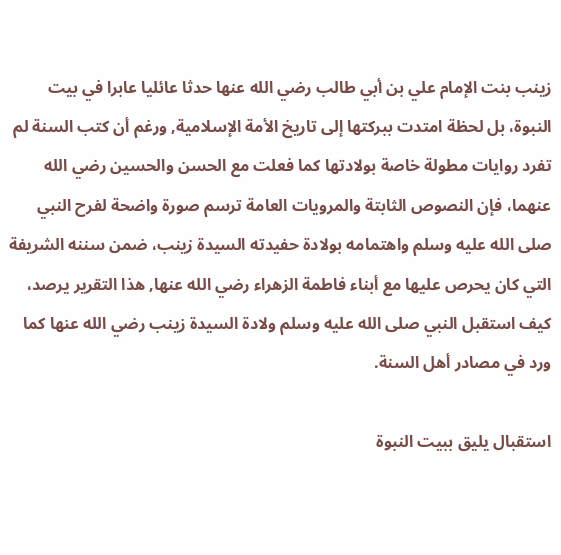زينب بنت الإمام علي بن أبي طالب رضي الله عنها حدثا عائليا عابرا في بيت النبوة، بل لحظة امتدت ببركتها إلى تاريخ الأمة الإسلامية, ورغم أن كتب السنة لم تفرد روايات مطولة خاصة بولادتها كما فعلت مع الحسن والحسين رضي الله عنهما، فإن النصوص الثابتة والمرويات العامة ترسم صورة واضحة لفرح النبي صلى الله عليه وسلم واهتمامه بولادة حفيدته السيدة زينب، ضمن سننه الشريفة التي كان يحرص عليها مع أبناء فاطمة الزهراء رضي الله عنها, هذا التقرير يرصد، كيف استقبل النبي صلى الله عليه وسلم ولادة السيدة زينب رضي الله عنها كما ورد في مصادر أهل السنة.

استقبال يليق ببيت النبوة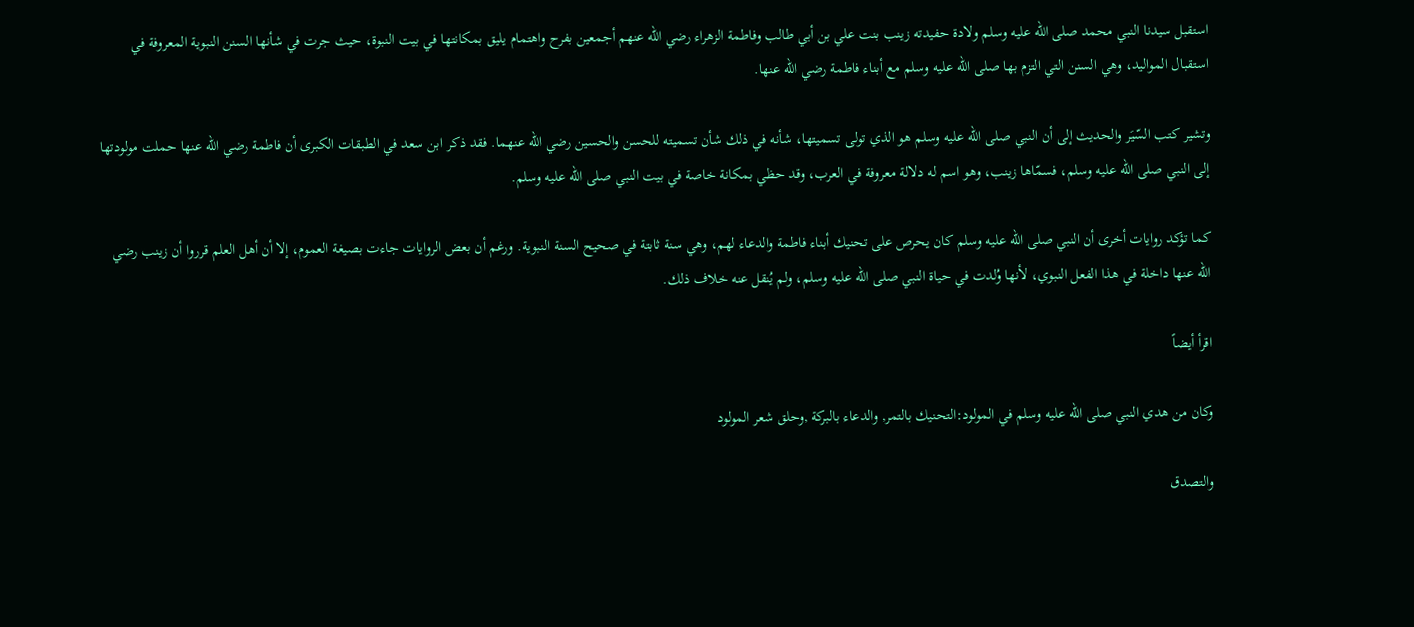استقبل سيدنا النبي محمد صلى الله عليه وسلم ولادة حفيدته زينب بنت علي بن أبي طالب وفاطمة الزهراء رضي الله عنهم أجمعين بفرح واهتمام يليق بمكانتها في بيت النبوة، حيث جرت في شأنها السنن النبوية المعروفة في استقبال المواليد، وهي السنن التي التزم بها صلى الله عليه وسلم مع أبناء فاطمة رضي الله عنها.

وتشير كتب السّيَر والحديث إلى أن النبي صلى الله عليه وسلم هو الذي تولى تسميتها، شأنه في ذلك شأن تسميته للحسن والحسين رضي الله عنهما. فقد ذكر ابن سعد في الطبقات الكبرى أن فاطمة رضي الله عنها حملت مولودتها إلى النبي صلى الله عليه وسلم، فسمّاها زينب، وهو اسم له دلالة معروفة في العرب، وقد حظي بمكانة خاصة في بيت النبي صلى الله عليه وسلم.

كما تؤكد روايات أخرى أن النبي صلى الله عليه وسلم كان يحرص على تحنيك أبناء فاطمة والدعاء لهم، وهي سنة ثابتة في صحيح السنة النبوية. ورغم أن بعض الروايات جاءت بصيغة العموم، إلا أن أهل العلم قرروا أن زينب رضي الله عنها داخلة في هذا الفعل النبوي، لأنها وُلدت في حياة النبي صلى الله عليه وسلم، ولم يُنقل عنه خلاف ذلك.

اقرأ أيضاً

وكان من هدي النبي صلى الله عليه وسلم في المولود:التحنيك بالتمر, والدعاء بالبركة ,وحلق شعر المولود

والتصدق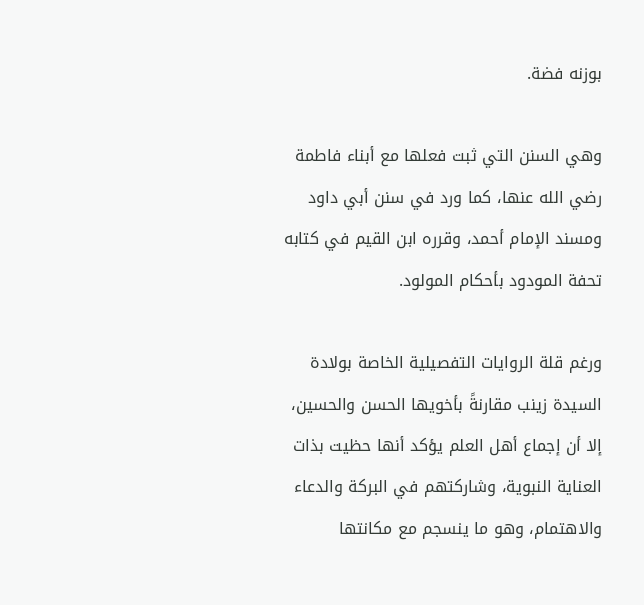بوزنه فضة.

وهي السنن التي ثبت فعلها مع أبناء فاطمة رضي الله عنها، كما ورد في سنن أبي داود ومسند الإمام أحمد، وقرره ابن القيم في كتابه تحفة المودود بأحكام المولود.

ورغم قلة الروايات التفصيلية الخاصة بولادة السيدة زينب مقارنةً بأخويها الحسن والحسين، إلا أن إجماع أهل العلم يؤكد أنها حظيت بذات العناية النبوية، وشاركتهم في البركة والدعاء والاهتمام، وهو ما ينسجم مع مكانتها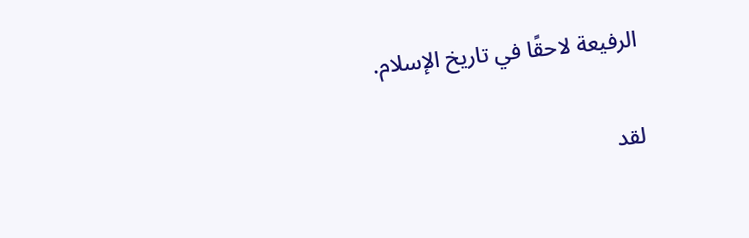الرفيعة لاحقًا في تاريخ الإسلام.

لقد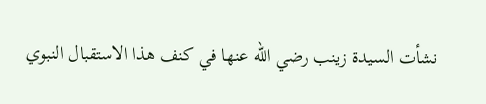نشأت السيدة زينب رضي الله عنها في كنف هذا الاستقبال النبوي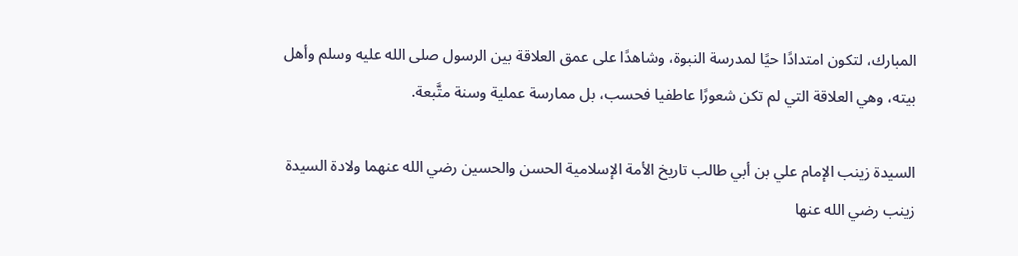المبارك، لتكون امتدادًا حيًا لمدرسة النبوة، وشاهدًا على عمق العلاقة بين الرسول صلى الله عليه وسلم وأهل بيته، وهي العلاقة التي لم تكن شعورًا عاطفيا فحسب، بل ممارسة عملية وسنة متَّبعة.

السيدة زينب الإمام علي بن أبي طالب تاريخ الأمة الإسلامية الحسن والحسين رضي الله عنهما ولادة السيدة زينب رضي الله عنها